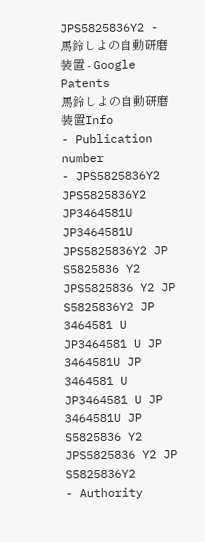JPS5825836Y2 - 馬鈴しよの自動研磨装置 - Google Patents
馬鈴しよの自動研磨装置Info
- Publication number
- JPS5825836Y2 JPS5825836Y2 JP3464581U JP3464581U JPS5825836Y2 JP S5825836 Y2 JPS5825836 Y2 JP S5825836Y2 JP 3464581 U JP3464581 U JP 3464581U JP 3464581 U JP3464581 U JP 3464581U JP S5825836 Y2 JPS5825836 Y2 JP S5825836Y2
- Authority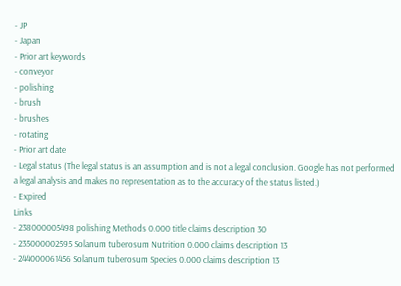- JP
- Japan
- Prior art keywords
- conveyor
- polishing
- brush
- brushes
- rotating
- Prior art date
- Legal status (The legal status is an assumption and is not a legal conclusion. Google has not performed a legal analysis and makes no representation as to the accuracy of the status listed.)
- Expired
Links
- 238000005498 polishing Methods 0.000 title claims description 30
- 235000002595 Solanum tuberosum Nutrition 0.000 claims description 13
- 244000061456 Solanum tuberosum Species 0.000 claims description 13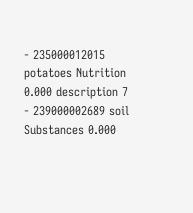- 235000012015 potatoes Nutrition 0.000 description 7
- 239000002689 soil Substances 0.000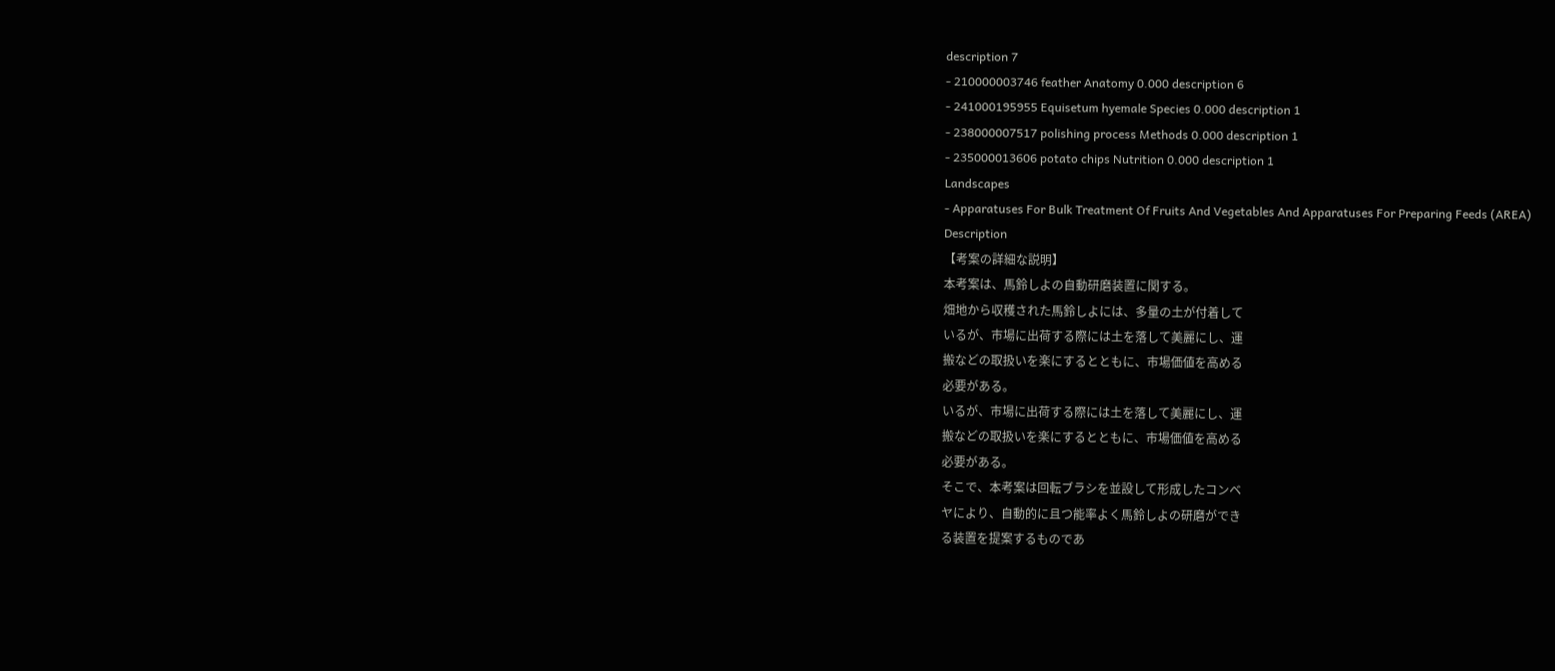description 7
- 210000003746 feather Anatomy 0.000 description 6
- 241000195955 Equisetum hyemale Species 0.000 description 1
- 238000007517 polishing process Methods 0.000 description 1
- 235000013606 potato chips Nutrition 0.000 description 1
Landscapes
- Apparatuses For Bulk Treatment Of Fruits And Vegetables And Apparatuses For Preparing Feeds (AREA)
Description
【考案の詳細な説明】
本考案は、馬鈴しよの自動研磨装置に関する。
畑地から収穫された馬鈴しよには、多量の土が付着して
いるが、市場に出荷する際には土を落して美麗にし、運
搬などの取扱いを楽にするとともに、市場価値を高める
必要がある。
いるが、市場に出荷する際には土を落して美麗にし、運
搬などの取扱いを楽にするとともに、市場価値を高める
必要がある。
そこで、本考案は回転ブラシを並設して形成したコンベ
ヤにより、自動的に且つ能率よく馬鈴しよの研磨ができ
る装置を提案するものであ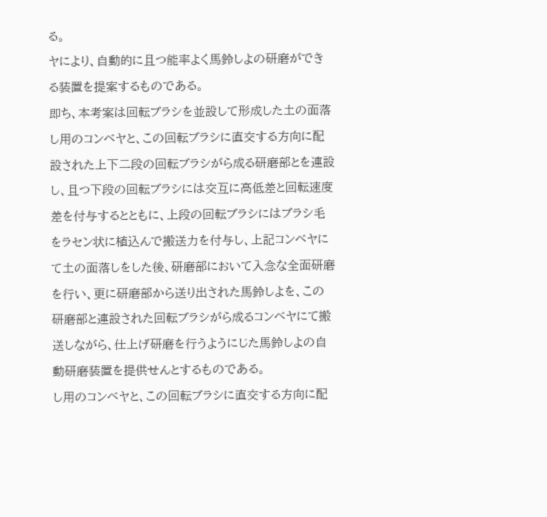る。
ヤにより、自動的に且つ能率よく馬鈴しよの研磨ができ
る装置を提案するものである。
即ち、本考案は回転ブラシを並設して形成した土の面落
し用のコンベヤと、この回転ブラシに直交する方向に配
設された上下二段の回転ブラシがら成る研磨部とを連設
し、且つ下段の回転ブラシには交互に高低差と回転速度
差を付与するとともに、上段の回転ブラシにはブラシ毛
をラセン状に植込んで搬送力を付与し、上記コンベヤに
て土の面落しをした後、研磨部において入念な全面研磨
を行い、更に研磨部から送り出された馬鈴しよを、この
研磨部と連設された回転ブラシがら成るコンベヤにて搬
送しながら、仕上げ研磨を行うようにじた馬鈴しよの自
動研磨装置を提供せんとするものである。
し用のコンベヤと、この回転ブラシに直交する方向に配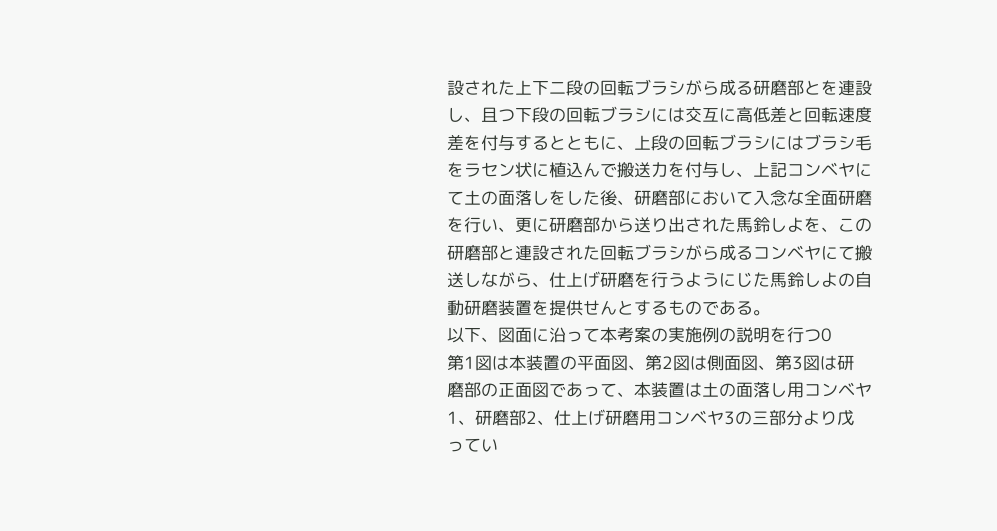設された上下二段の回転ブラシがら成る研磨部とを連設
し、且つ下段の回転ブラシには交互に高低差と回転速度
差を付与するとともに、上段の回転ブラシにはブラシ毛
をラセン状に植込んで搬送力を付与し、上記コンベヤに
て土の面落しをした後、研磨部において入念な全面研磨
を行い、更に研磨部から送り出された馬鈴しよを、この
研磨部と連設された回転ブラシがら成るコンベヤにて搬
送しながら、仕上げ研磨を行うようにじた馬鈴しよの自
動研磨装置を提供せんとするものである。
以下、図面に沿って本考案の実施例の説明を行つ0
第1図は本装置の平面図、第2図は側面図、第3図は研
磨部の正面図であって、本装置は土の面落し用コンベヤ
1、研磨部2、仕上げ研磨用コンベヤ3の三部分より戊
ってい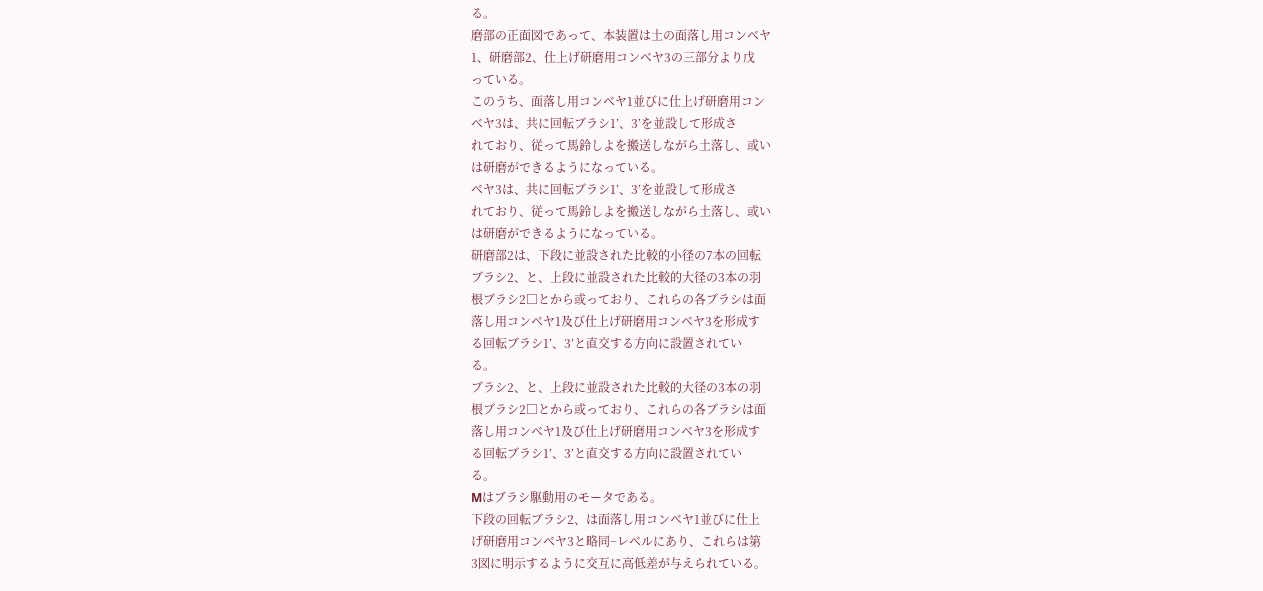る。
磨部の正面図であって、本装置は土の面落し用コンベヤ
1、研磨部2、仕上げ研磨用コンベヤ3の三部分より戊
っている。
このうち、面落し用コンベヤ1並びに仕上げ研磨用コン
ベヤ3は、共に回転ブラシ1’、3’を並設して形成さ
れており、従って馬鈴しよを搬送しながら土落し、或い
は研磨ができるようになっている。
ベヤ3は、共に回転ブラシ1’、3’を並設して形成さ
れており、従って馬鈴しよを搬送しながら土落し、或い
は研磨ができるようになっている。
研磨部2は、下段に並設された比較的小径の7本の回転
ブラシ2、と、上段に並設された比較的大径の3本の羽
根ブラシ2□とから或っており、これらの各ブラシは面
落し用コンベヤ1及び仕上げ研磨用コンベヤ3を形成す
る回転ブラシ1’、3’と直交する方向に設置されてい
る。
ブラシ2、と、上段に並設された比較的大径の3本の羽
根ブラシ2□とから或っており、これらの各ブラシは面
落し用コンベヤ1及び仕上げ研磨用コンベヤ3を形成す
る回転ブラシ1’、3’と直交する方向に設置されてい
る。
Mはブラシ駆動用のモータである。
下段の回転ブラシ2、は面落し用コンベヤ1並びに仕上
げ研磨用コンベヤ3と略同−レベルにあり、これらは第
3図に明示するように交互に高低差が与えられている。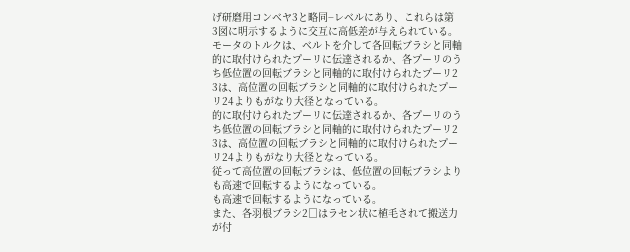げ研磨用コンベヤ3と略同−レベルにあり、これらは第
3図に明示するように交互に高低差が与えられている。
モータのトルクは、ベルトを介して各回転ブラシと同軸
的に取付けられたプーリに伝達されるか、各プーリのう
ち低位置の回転ブラシと同軸的に取付けられたプーリ2
3は、高位置の回転ブラシと同軸的に取付けられたプー
リ24よりもがなり大径となっている。
的に取付けられたプーリに伝達されるか、各プーリのう
ち低位置の回転ブラシと同軸的に取付けられたプーリ2
3は、高位置の回転ブラシと同軸的に取付けられたプー
リ24よりもがなり大径となっている。
従って高位置の回転ブラシは、低位置の回転ブラシより
も高速で回転するようになっている。
も高速で回転するようになっている。
また、各羽根ブラシ2□はラセン状に植毛されて搬送力
が付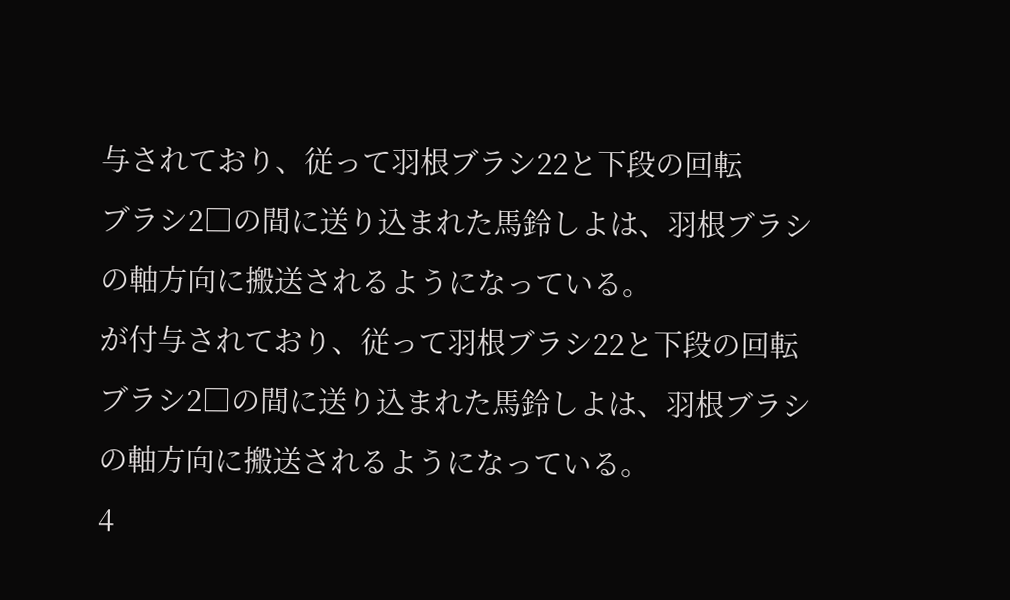与されており、従って羽根ブラシ22と下段の回転
ブラシ2□の間に送り込まれた馬鈴しよは、羽根ブラシ
の軸方向に搬送されるようになっている。
が付与されており、従って羽根ブラシ22と下段の回転
ブラシ2□の間に送り込まれた馬鈴しよは、羽根ブラシ
の軸方向に搬送されるようになっている。
4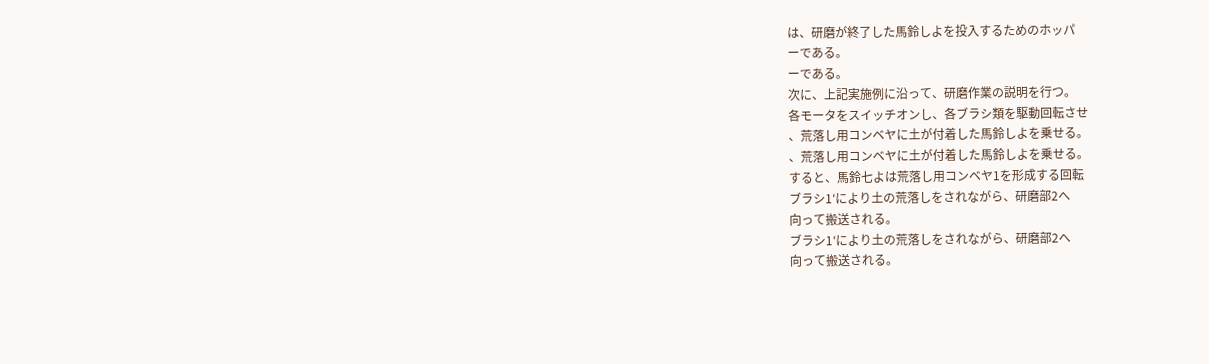は、研磨が終了した馬鈴しよを投入するためのホッパ
ーである。
ーである。
次に、上記実施例に沿って、研磨作業の説明を行つ。
各モータをスイッチオンし、各ブラシ類を駆動回転させ
、荒落し用コンベヤに土が付着した馬鈴しよを乗せる。
、荒落し用コンベヤに土が付着した馬鈴しよを乗せる。
すると、馬鈴七よは荒落し用コンベヤ1を形成する回転
ブラシ1′により土の荒落しをされながら、研磨部2へ
向って搬送される。
ブラシ1′により土の荒落しをされながら、研磨部2へ
向って搬送される。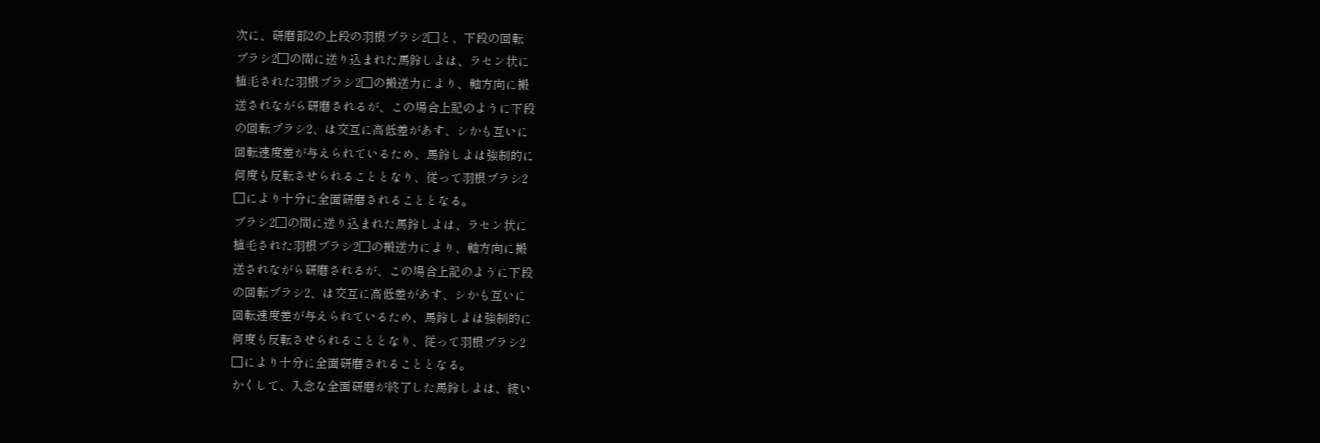次に、研磨部2の上段の羽根ブラシ2□と、下段の回転
ブラシ2□の間に送り込まれた馬鈴しよは、ラセン状に
植毛された羽根ブラシ2□の搬送力により、軸方向に搬
送されながら研磨されるが、この場合上記のように下段
の回転ブラシ2、は交互に高低差があす、シかも互いに
回転速度差が与えられているため、馬鈴しよは強制的に
何度も反転させられることとなり、従って羽根ブラシ2
□により十分に全面研磨されることとなる。
ブラシ2□の間に送り込まれた馬鈴しよは、ラセン状に
植毛された羽根ブラシ2□の搬送力により、軸方向に搬
送されながら研磨されるが、この場合上記のように下段
の回転ブラシ2、は交互に高低差があす、シかも互いに
回転速度差が与えられているため、馬鈴しよは強制的に
何度も反転させられることとなり、従って羽根ブラシ2
□により十分に全面研磨されることとなる。
かくして、入念な全面研磨が終了した馬鈴しよは、続い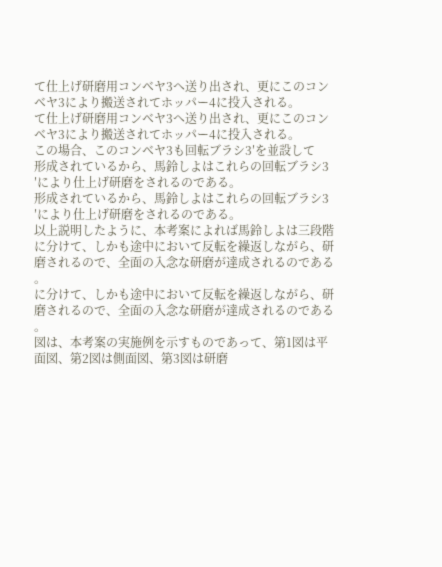て仕上げ研磨用コンベヤ3へ送り出され、更にこのコン
ベヤ3により搬送されてホッパー4に投入される。
て仕上げ研磨用コンベヤ3へ送り出され、更にこのコン
ベヤ3により搬送されてホッパー4に投入される。
この場合、このコンベヤ3も回転ブラシ3′を並設して
形成されているから、馬鈴しよはこれらの回転ブラシ3
′により仕上げ研磨をされるのである。
形成されているから、馬鈴しよはこれらの回転ブラシ3
′により仕上げ研磨をされるのである。
以上説明したように、本考案によれば馬鈴しよは三段階
に分けて、しかも途中において反転を繰返しながら、研
磨されるので、全面の入念な研磨が達成されるのである
。
に分けて、しかも途中において反転を繰返しながら、研
磨されるので、全面の入念な研磨が達成されるのである
。
図は、本考案の実施例を示すものであって、第1図は平
面図、第2図は側面図、第3図は研磨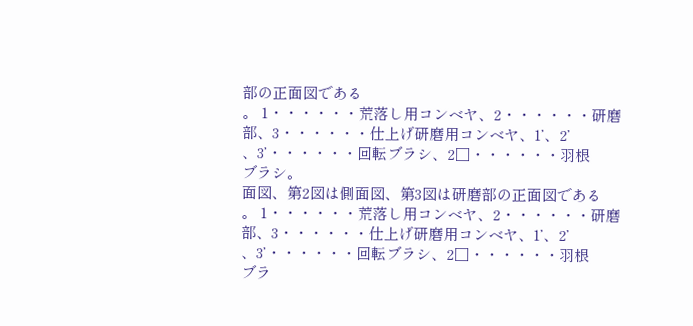部の正面図である
。 1・・・・・・荒落し用コンベヤ、2・・・・・・研磨
部、3・・・・・・仕上げ研磨用コンベヤ、1’、2’
、3’・・・・・・回転ブラシ、2□・・・・・・羽根
ブラシ。
面図、第2図は側面図、第3図は研磨部の正面図である
。 1・・・・・・荒落し用コンベヤ、2・・・・・・研磨
部、3・・・・・・仕上げ研磨用コンベヤ、1’、2’
、3’・・・・・・回転ブラシ、2□・・・・・・羽根
ブラ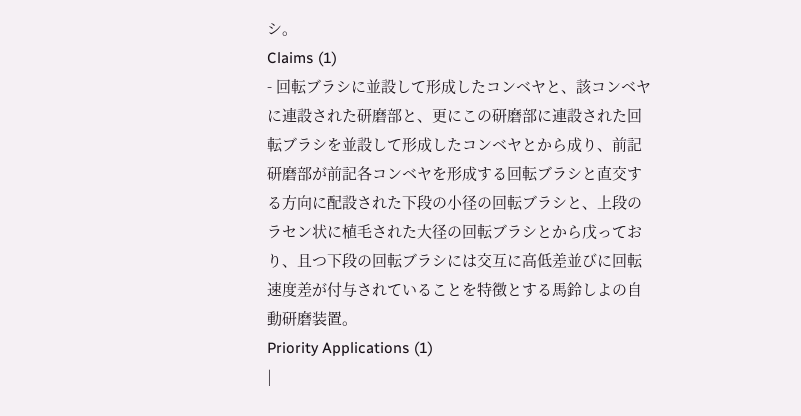シ。
Claims (1)
- 回転ブラシに並設して形成したコンベヤと、該コンベヤ
に連設された研磨部と、更にこの研磨部に連設された回
転ブラシを並設して形成したコンベヤとから成り、前記
研磨部が前記各コンベヤを形成する回転ブラシと直交す
る方向に配設された下段の小径の回転ブラシと、上段の
ラセン状に植毛された大径の回転ブラシとから戊ってお
り、且つ下段の回転ブラシには交互に高低差並びに回転
速度差が付与されていることを特徴とする馬鈴しよの自
動研磨装置。
Priority Applications (1)
|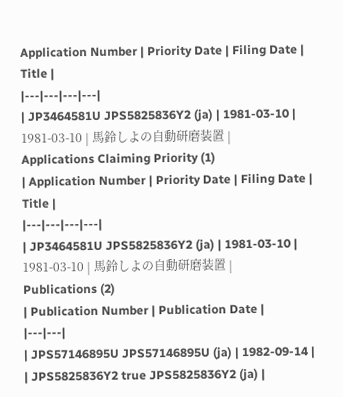Application Number | Priority Date | Filing Date | Title |
|---|---|---|---|
| JP3464581U JPS5825836Y2 (ja) | 1981-03-10 | 1981-03-10 | 馬鈴しよの自動研磨装置 |
Applications Claiming Priority (1)
| Application Number | Priority Date | Filing Date | Title |
|---|---|---|---|
| JP3464581U JPS5825836Y2 (ja) | 1981-03-10 | 1981-03-10 | 馬鈴しよの自動研磨装置 |
Publications (2)
| Publication Number | Publication Date |
|---|---|
| JPS57146895U JPS57146895U (ja) | 1982-09-14 |
| JPS5825836Y2 true JPS5825836Y2 (ja) |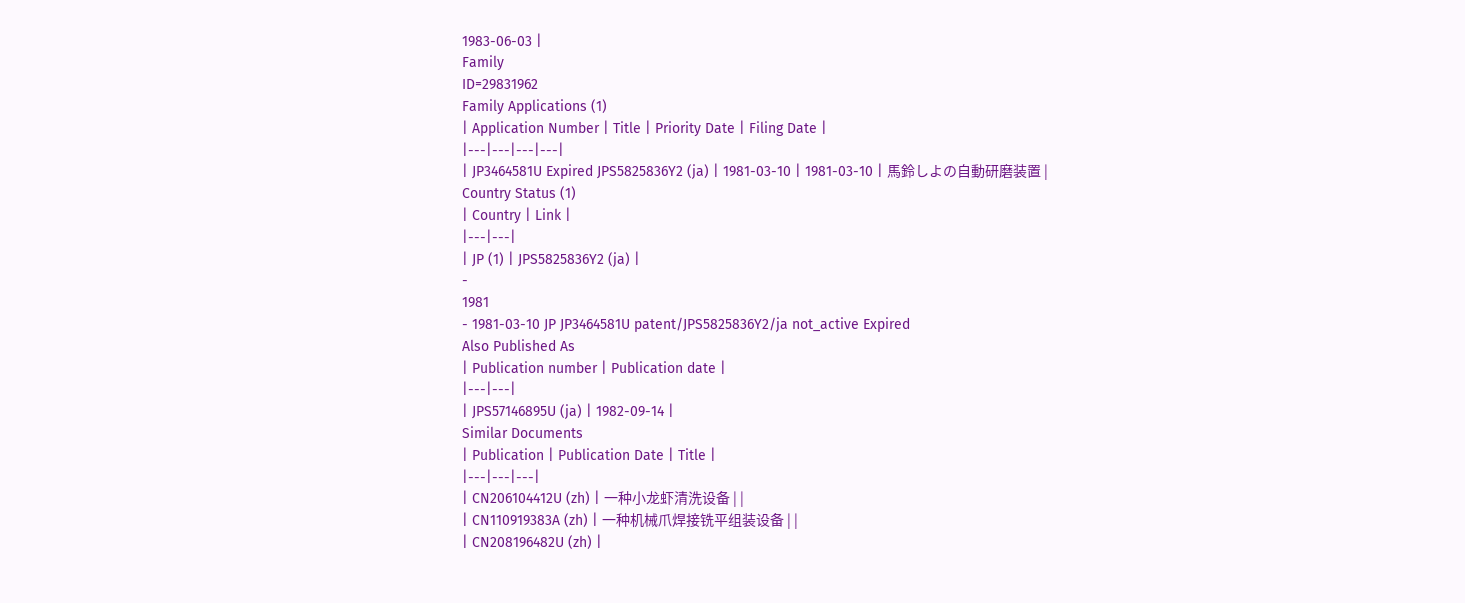1983-06-03 |
Family
ID=29831962
Family Applications (1)
| Application Number | Title | Priority Date | Filing Date |
|---|---|---|---|
| JP3464581U Expired JPS5825836Y2 (ja) | 1981-03-10 | 1981-03-10 | 馬鈴しよの自動研磨装置 |
Country Status (1)
| Country | Link |
|---|---|
| JP (1) | JPS5825836Y2 (ja) |
-
1981
- 1981-03-10 JP JP3464581U patent/JPS5825836Y2/ja not_active Expired
Also Published As
| Publication number | Publication date |
|---|---|
| JPS57146895U (ja) | 1982-09-14 |
Similar Documents
| Publication | Publication Date | Title |
|---|---|---|
| CN206104412U (zh) | 一种小龙虾清洗设备 | |
| CN110919383A (zh) | 一种机械爪焊接铣平组装设备 | |
| CN208196482U (zh) |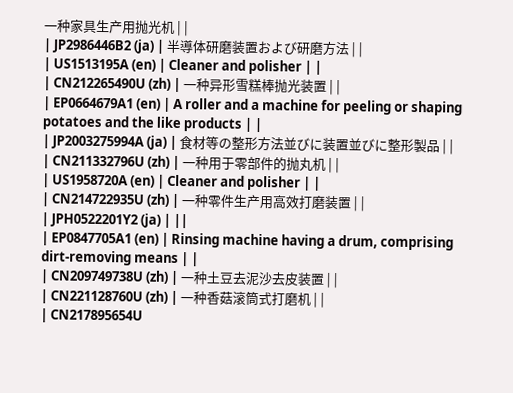一种家具生产用抛光机 | |
| JP2986446B2 (ja) | 半導体研磨装置および研磨方法 | |
| US1513195A (en) | Cleaner and polisher | |
| CN212265490U (zh) | 一种异形雪糕棒抛光装置 | |
| EP0664679A1 (en) | A roller and a machine for peeling or shaping potatoes and the like products | |
| JP2003275994A (ja) | 食材等の整形方法並びに装置並びに整形製品 | |
| CN211332796U (zh) | 一种用于零部件的抛丸机 | |
| US1958720A (en) | Cleaner and polisher | |
| CN214722935U (zh) | 一种零件生产用高效打磨装置 | |
| JPH0522201Y2 (ja) | ||
| EP0847705A1 (en) | Rinsing machine having a drum, comprising dirt-removing means | |
| CN209749738U (zh) | 一种土豆去泥沙去皮装置 | |
| CN221128760U (zh) | 一种香菇滚筒式打磨机 | |
| CN217895654U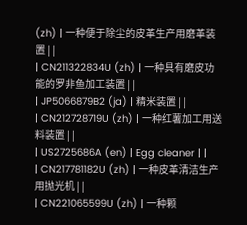(zh) | 一种便于除尘的皮革生产用磨革装置 | |
| CN211322834U (zh) | 一种具有磨皮功能的罗非鱼加工装置 | |
| JP5066879B2 (ja) | 精米装置 | |
| CN212728719U (zh) | 一种红薯加工用送料装置 | |
| US2725686A (en) | Egg cleaner | |
| CN217781182U (zh) | 一种皮革清洁生产用抛光机 | |
| CN221065599U (zh) | 一种颗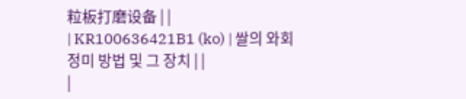粒板打磨设备 | |
| KR100636421B1 (ko) | 쌀의 와회정미 방법 및 그 장치 | |
|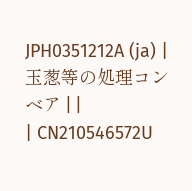JPH0351212A (ja) | 玉葱等の処理コンベア | |
| CN210546572U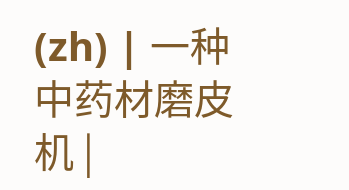(zh) | 一种中药材磨皮机 |